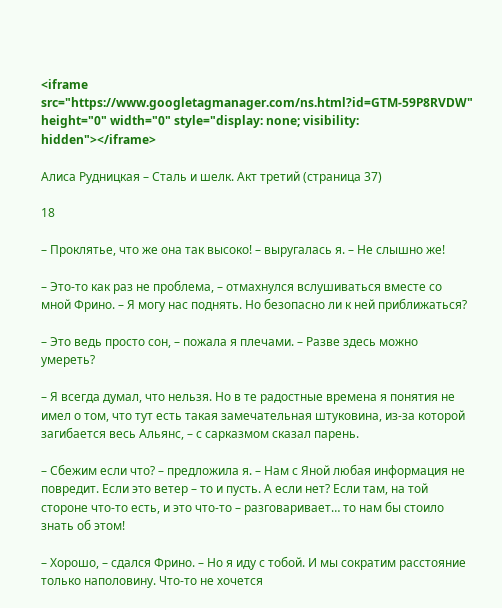<iframe src="https://www.googletagmanager.com/ns.html?id=GTM-59P8RVDW" height="0" width="0" style="display: none; visibility: hidden"></iframe>

Алиса Рудницкая – Сталь и шелк. Акт третий (страница 37)

18

– Проклятье, что же она так высоко! – выругалась я. – Не слышно же!

– Это-то как раз не проблема, – отмахнулся вслушиваться вместе со мной Фрино. – Я могу нас поднять. Но безопасно ли к ней приближаться?

– Это ведь просто сон, – пожала я плечами. – Разве здесь можно умереть?

– Я всегда думал, что нельзя. Но в те радостные времена я понятия не имел о том, что тут есть такая замечательная штуковина, из-за которой загибается весь Альянс, – с сарказмом сказал парень.

– Сбежим если что? – предложила я. – Нам с Яной любая информация не повредит. Если это ветер – то и пусть. А если нет? Если там, на той стороне что-то есть, и это что-то – разговаривает… то нам бы стоило знать об этом!

– Хорошо, – сдался Фрино. – Но я иду с тобой. И мы сократим расстояние только наполовину. Что-то не хочется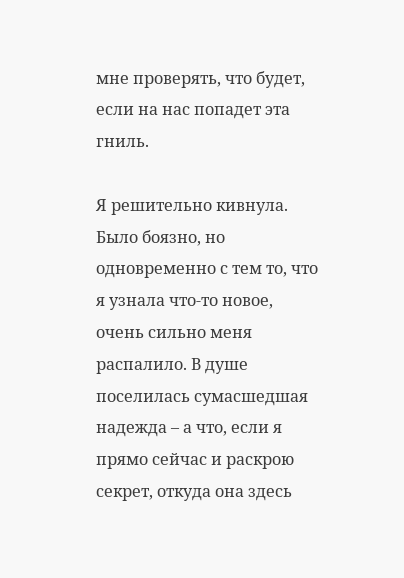мне проверять, что будет, если на нас попадет эта гниль.

Я решительно кивнула. Было боязно, но одновременно с тем то, что я узнала что-то новое, очень сильно меня распалило. В душе поселилась сумасшедшая надежда – а что, если я прямо сейчас и раскрою секрет, откуда она здесь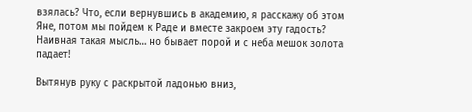взялась? Что, если вернувшись в академию, я расскажу об этом Яне, потом мы пойдем к Раде и вместе закроем эту гадость? Наивная такая мысль… но бывает порой и с неба мешок золота падает!

Вытянув руку с раскрытой ладонью вниз,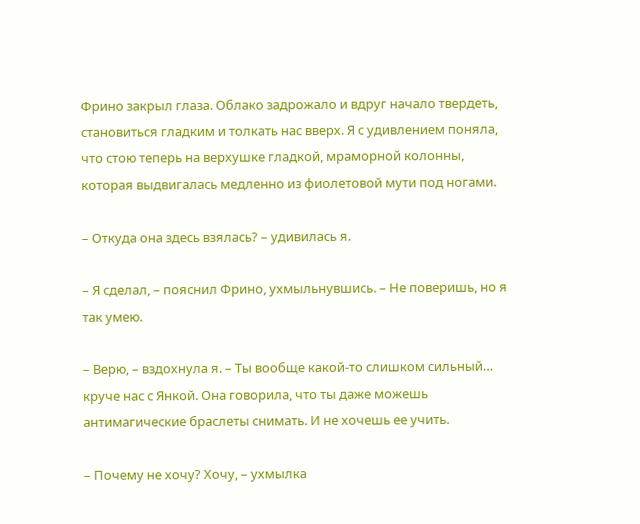Фрино закрыл глаза. Облако задрожало и вдруг начало твердеть, становиться гладким и толкать нас вверх. Я с удивлением поняла, что стою теперь на верхушке гладкой, мраморной колонны, которая выдвигалась медленно из фиолетовой мути под ногами.

– Откуда она здесь взялась? – удивилась я.

– Я сделал, – пояснил Фрино, ухмыльнувшись. – Не поверишь, но я так умею.

– Верю, – вздохнула я. – Ты вообще какой-то слишком сильный… круче нас с Янкой. Она говорила, что ты даже можешь антимагические браслеты снимать. И не хочешь ее учить.

– Почему не хочу? Хочу, – ухмылка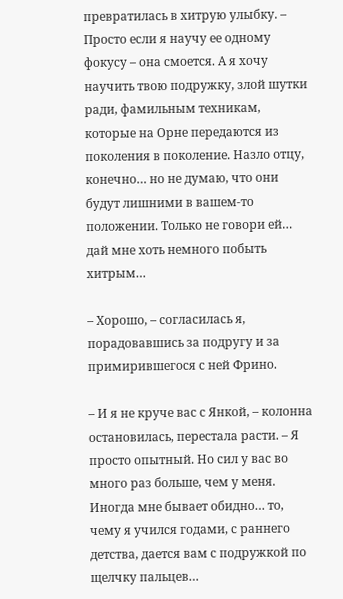превратилась в хитрую улыбку. – Просто если я научу ее одному фокусу – она смоется. А я хочу научить твою подружку, злой шутки ради, фамильным техникам, которые на Орне передаются из поколения в поколение. Назло отцу, конечно… но не думаю, что они будут лишними в вашем-то положении. Только не говори ей… дай мне хоть немного побыть хитрым…

– Хорошо, – согласилась я, порадовавшись за подругу и за примирившегося с ней Фрино.

– И я не круче вас с Янкой, – колонна остановилась, перестала расти. – Я просто опытный. Но сил у вас во много раз больше, чем у меня. Иногда мне бывает обидно… то, чему я учился годами, с раннего детства, дается вам с подружкой по щелчку пальцев…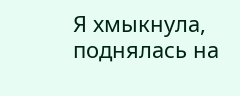Я хмыкнула, поднялась на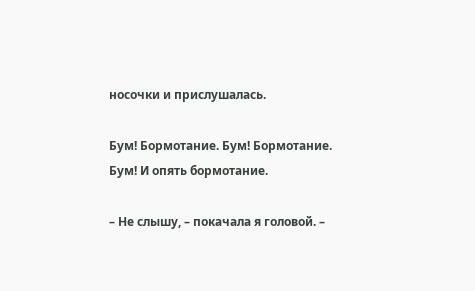носочки и прислушалась.

Бум! Бормотание. Бум! Бормотание. Бум! И опять бормотание.

– Не слышу, – покачала я головой. –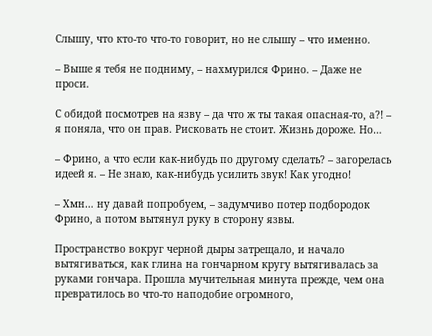Слышу, что кто-то что-то говорит, но не слышу – что именно.

– Выше я тебя не подниму, – нахмурился Фрино. – Даже не проси.

С обидой посмотрев на язву – да что ж ты такая опасная-то, а?! – я поняла, что он прав. Рисковать не стоит. Жизнь дороже. Но…

– Фрино, а что если как-нибудь по другому сделать? – загорелась идеей я. – Не знаю, как-нибудь усилить звук! Как угодно!

– Хмн… ну давай попробуем, – задумчиво потер подбородок Фрино, а потом вытянул руку в сторону язвы.

Пространство вокруг черной дыры затрещало, и начало вытягиваться, как глина на гончарном кругу вытягивалась за руками гончара. Прошла мучительная минута прежде, чем она превратилось во что-то наподобие огромного,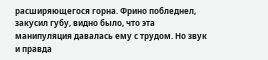расширяющегося горна. Фрино побледнел, закусил губу, видно было, что эта манипуляция давалась ему с трудом. Но звук и правда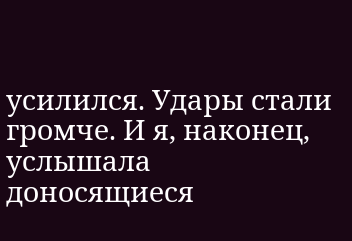усилился. Удары стали громче. И я, наконец, услышала доносящиеся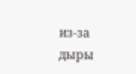из-за дыры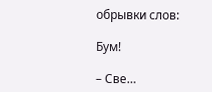обрывки слов:

Бум!

– Све…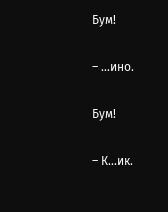Бум!

– ...ино.

Бум!

– К...ик.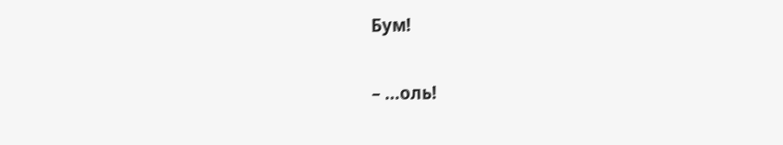Бум!

– ...оль!